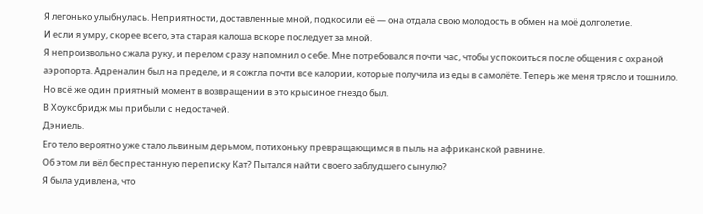Я легонько улыбнулась. Неприятности, доставленные мной, подкосили её — она отдала свою молодость в обмен на моё долголетие.
И если я умру, скорее всего, эта старая калоша вскоре последует за мной.
Я непроизвольно сжала руку, и перелом сразу напомнил о себе. Мне потребовался почти час, чтобы успокоиться после общения с охраной аэропорта. Адреналин был на пределе, и я сожгла почти все калории, которые получила из еды в самолёте. Теперь же меня трясло и тошнило.
Но всё же один приятный момент в возвращении в это крысиное гнездо был.
В Хоуксбридж мы прибыли с недостачей.
Дэниель.
Его тело вероятно уже стало львиным дерьмом, потихоньку превращающимся в пыль на африканской равнине.
Об этом ли вёл беспрестанную переписку Кат? Пытался найти своего заблудшего сынулю?
Я была удивлена, что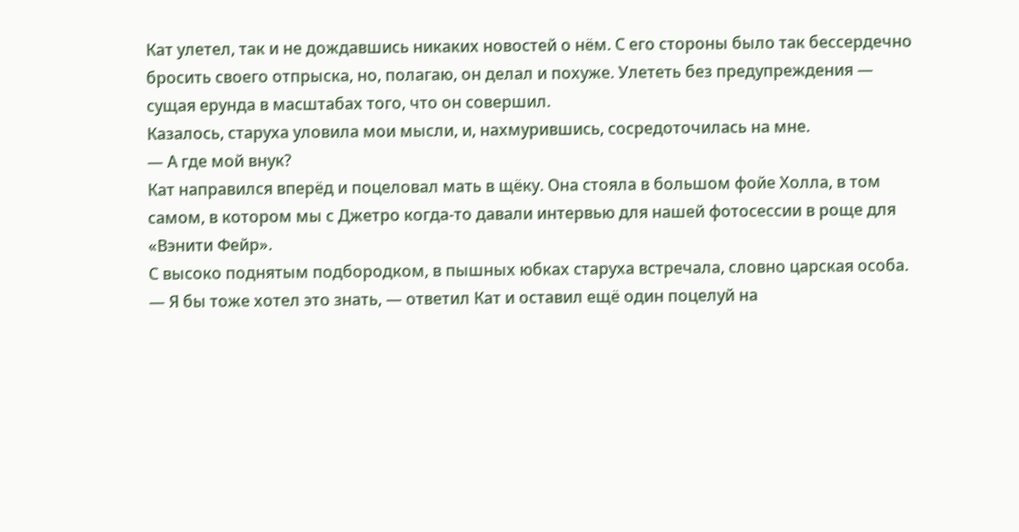Кат улетел, так и не дождавшись никаких новостей о нём. С его стороны было так бессердечно бросить своего отпрыска, но, полагаю, он делал и похуже. Улететь без предупреждения — сущая ерунда в масштабах того, что он совершил.
Казалось, старуха уловила мои мысли, и, нахмурившись, сосредоточилась на мне.
— А где мой внук?
Кат направился вперёд и поцеловал мать в щёку. Она стояла в большом фойе Холла, в том самом, в котором мы с Джетро когда-то давали интервью для нашей фотосессии в роще для «Вэнити Фейр».
С высоко поднятым подбородком, в пышных юбках старуха встречала, словно царская особа.
— Я бы тоже хотел это знать, — ответил Кат и оставил ещё один поцелуй на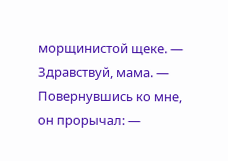морщинистой щеке. — Здравствуй, мама. — Повернувшись ко мне, он прорычал: —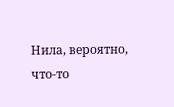Нила, вероятно, что-то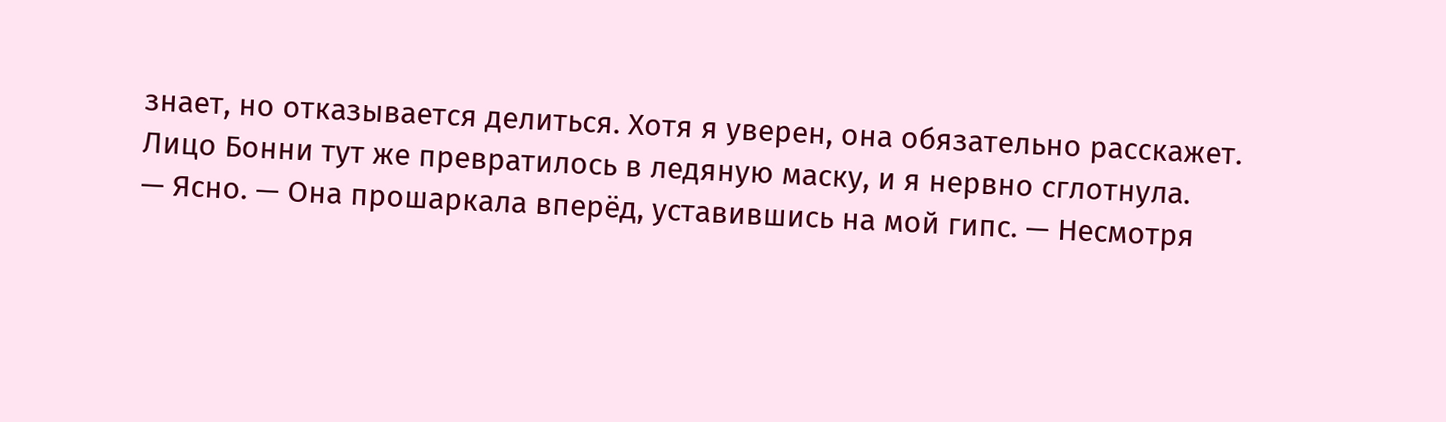знает, но отказывается делиться. Хотя я уверен, она обязательно расскажет.
Лицо Бонни тут же превратилось в ледяную маску, и я нервно сглотнула.
— Ясно. — Она прошаркала вперёд, уставившись на мой гипс. — Несмотря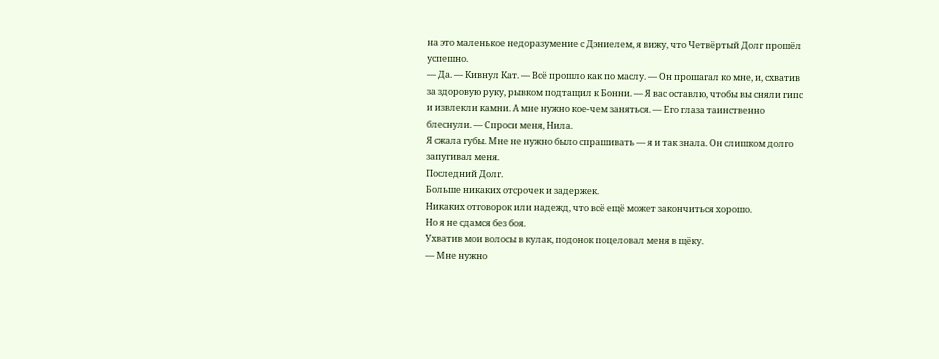на это маленькое недоразумение с Дэниелем, я вижу, что Четвёртый Долг прошёл успешно.
— Да. — Кивнул Кат. — Всё прошло как по маслу. — Он прошагал ко мне, и, схватив за здоровую руку, рывком подтащил к Бонни. — Я вас оставлю, чтобы вы сняли гипс и извлекли камни. А мне нужно кое-чем заняться. — Его глаза таинственно блеснули. — Спроси меня, Нила.
Я сжала губы. Мне не нужно было спрашивать — я и так знала. Он слишком долго запугивал меня.
Последний Долг.
Больше никаких отсрочек и задержек.
Никаких отговорок или надежд, что всё ещё может закончиться хорошо.
Но я не сдамся без боя.
Ухватив мои волосы в кулак, подонок поцеловал меня в щёку.
— Мне нужно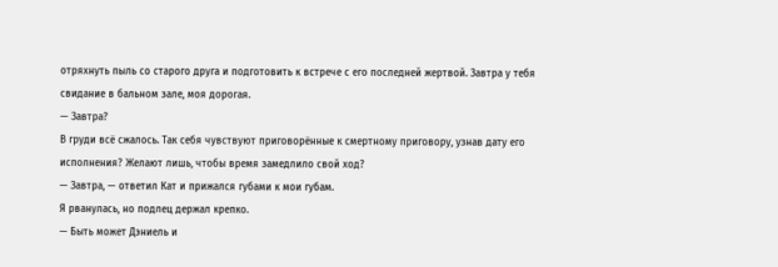отряхнуть пыль со старого друга и подготовить к встрече с его последней жертвой. Завтра у тебя свидание в бальном зале, моя дорогая.
— Завтра?
В груди всё сжалось. Так себя чувствуют приговорённые к смертному приговору, узнав дату его исполнения? Желают лишь, чтобы время замедлило свой ход?
— Завтра, — ответил Кат и прижался губами к мои губам.
Я рванулась, но подлец держал крепко.
— Быть может Дэниель и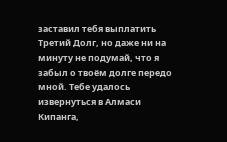заставил тебя выплатить Третий Долг, но даже ни на минуту не подумай, что я забыл о твоём долге передо мной. Тебе удалось извернуться в Алмаси Кипанга,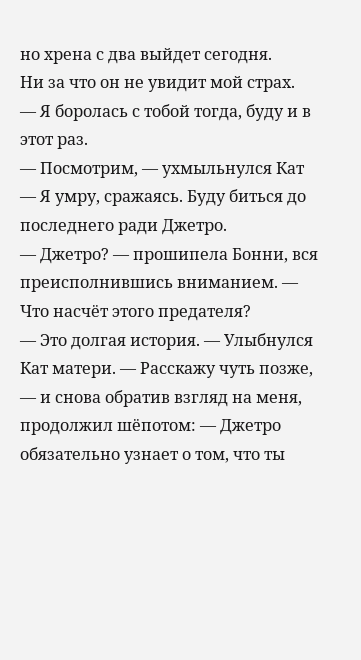но хрена с два выйдет сегодня.
Ни за что он не увидит мой страх.
— Я боролась с тобой тогда, буду и в этот раз.
— Посмотрим, — ухмыльнулся Кат
— Я умру, сражаясь. Буду биться до последнего ради Джетро.
— Джетро? — прошипела Бонни, вся преисполнившись вниманием. — Что насчёт этого предателя?
— Это долгая история. — Улыбнулся Кат матери. — Расскажу чуть позже, — и снова обратив взгляд на меня, продолжил шёпотом: — Джетро обязательно узнает о том, что ты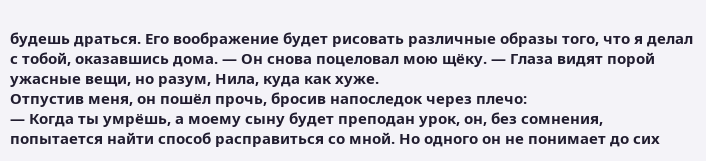будешь драться. Его воображение будет рисовать различные образы того, что я делал с тобой, оказавшись дома. — Он снова поцеловал мою щёку. — Глаза видят порой ужасные вещи, но разум, Нила, куда как хуже.
Отпустив меня, он пошёл прочь, бросив напоследок через плечо:
— Когда ты умрёшь, а моему сыну будет преподан урок, он, без сомнения, попытается найти способ расправиться со мной. Но одного он не понимает до сих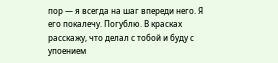пор — я всегда на шаг впереди него. Я его покалечу. Погублю. В красках расскажу, что делал с тобой и буду с упоением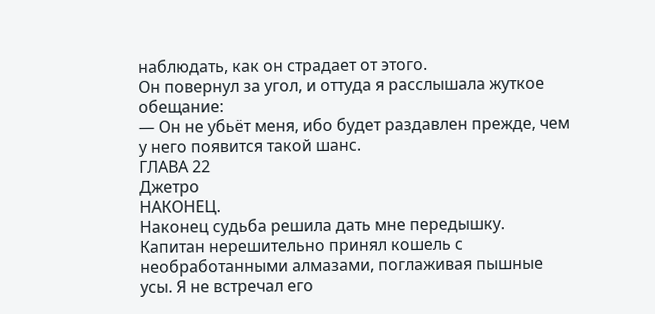наблюдать, как он страдает от этого.
Он повернул за угол, и оттуда я расслышала жуткое обещание:
— Он не убьёт меня, ибо будет раздавлен прежде, чем у него появится такой шанс.
ГЛАВА 22
Джетро
НАКОНЕЦ.
Наконец судьба решила дать мне передышку.
Капитан нерешительно принял кошель с необработанными алмазами, поглаживая пышные усы. Я не встречал его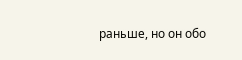раньше, но он обо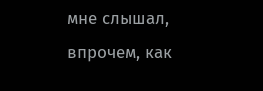мне слышал, впрочем, как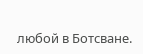любой в Ботсване.